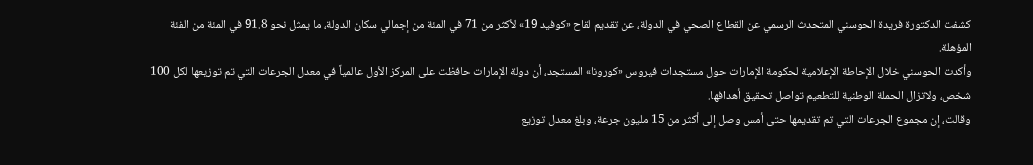كشفت الدكتورة فريدة الحوسني المتحدث الرسمي عن القطاع الصحي في الدولة، عن تقديم لقاح «كوفيد 19» لأكثر من 71 في المئة من إجمالي سكان الدولة، ما يمثل نحو 91.8 في المئة من الفئة المؤهلة.
وأكدت الحوسني خلال الإحاطة الإعلامية لحكومة الإمارات حول مستجدات فيروس «كورونا» المستجد، أن دولة الإمارات حافظت على المركز الأول عالمياً في معدل الجرعات التي تم توزيعها لكل 100 شخص، ولاتزال الحملة الوطنية للتطعيم تواصل تحقيق أهدافها.
وقالت، إن مجموع الجرعات التي تم تقديمها حتى أمس وصل إلى أكثر من 15 مليون جرعة، وبلغ معدل توزيع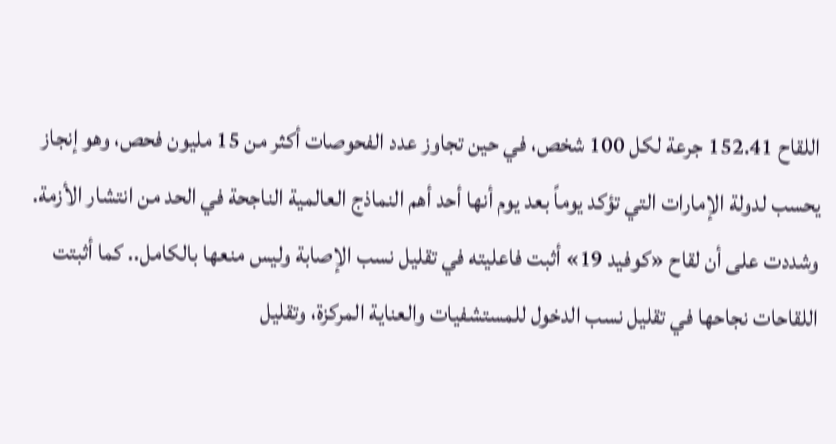اللقاح 152.41 جرعة لكل 100 شخص، في حين تجاوز عدد الفحوصات أكثر من 15 مليون فحص، وهو إنجاز يحسب لدولة الإمارات التي تؤكد يوماً بعد يوم أنها أحد أهم النماذج العالمية الناجحة في الحد من انتشار الأزمة.
وشددت على أن لقاح «كوفيد 19» أثبت فاعليته في تقليل نسب الإصابة وليس منعها بالكامل.. كما أثبتت اللقاحات نجاحها في تقليل نسب الدخول للمستشفيات والعناية المركزة، وتقليل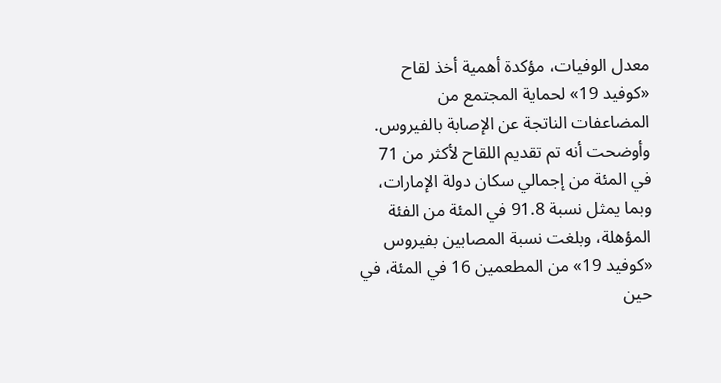معدل الوفيات، مؤكدة أهمية أخذ لقاح «كوفيد 19» لحماية المجتمع من المضاعفات الناتجة عن الإصابة بالفيروس.
وأوضحت أنه تم تقديم اللقاح لأكثر من 71 في المئة من إجمالي سكان دولة الإمارات، وبما يمثل نسبة 91.8 في المئة من الفئة المؤهلة، وبلغت نسبة المصابين بفيروس «كوفيد 19» من المطعمين 16 في المئة، في حين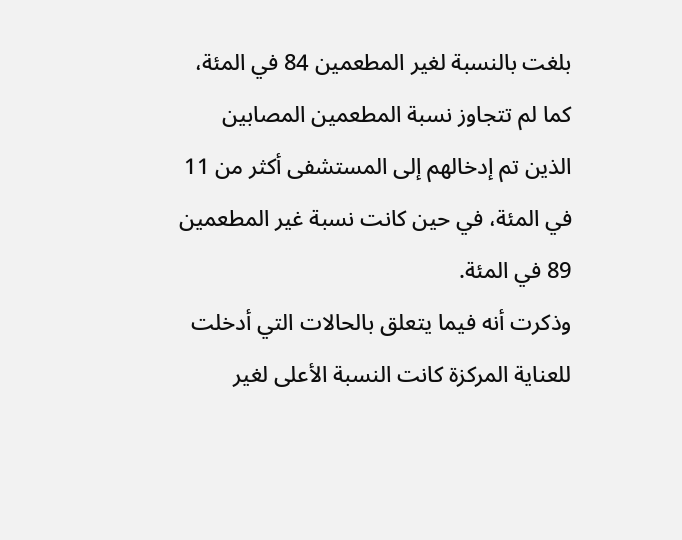بلغت بالنسبة لغير المطعمين 84 في المئة، كما لم تتجاوز نسبة المطعمين المصابين الذين تم إدخالهم إلى المستشفى أكثر من 11 في المئة، في حين كانت نسبة غير المطعمين 89 في المئة.
وذكرت أنه فيما يتعلق بالحالات التي أدخلت للعناية المركزة كانت النسبة الأعلى لغير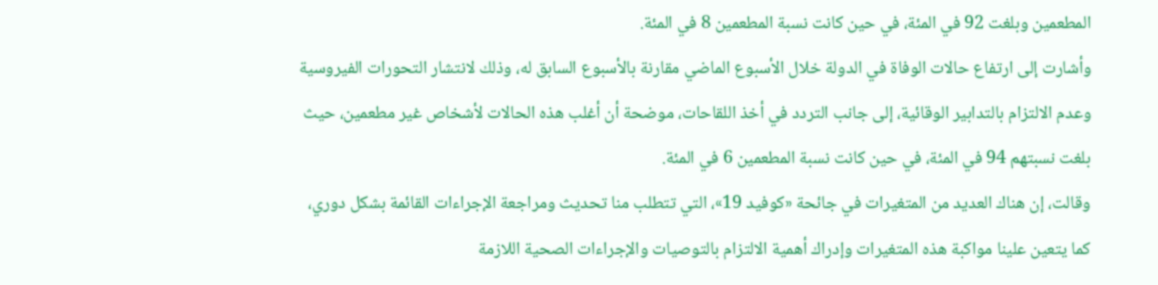المطعمين وبلغت 92 في المئة، في حين كانت نسبة المطعمين 8 في المئة.
وأشارت إلى ارتفاع حالات الوفاة في الدولة خلال الأسبوع الماضي مقارنة بالأسبوع السابق له، وذلك لانتشار التحورات الفيروسية وعدم الالتزام بالتدابير الوقائية، إلى جانب التردد في أخذ اللقاحات، موضحة أن أغلب هذه الحالات لأشخاص غير مطعمين، حيث بلغت نسبتهم 94 في المئة، في حين كانت نسبة المطعمين 6 في المئة.
وقالت، إن هناك العديد من المتغيرات في جائحة «كوفيد 19»، التي تتطلب منا تحديث ومراجعة الإجراءات القائمة بشكل دوري، كما يتعين علينا مواكبة هذه المتغيرات وإدراك أهمية الالتزام بالتوصيات والإجراءات الصحية اللازمة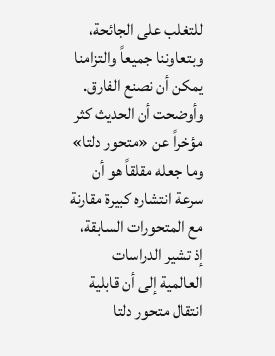للتغلب على الجائحة، وبتعاوننا جميعاً والتزامنا يمكن أن نصنع الفارق.
وأوضحت أن الحديث كثر مؤخراً عن «متحور دلتا» وما جعله مقلقاً هو أن سرعة انتشاره كبيرة مقارنة مع المتحورات السابقة، إذ تشير الدراسات العالمية إلى أن قابلية انتقال متحور دلتا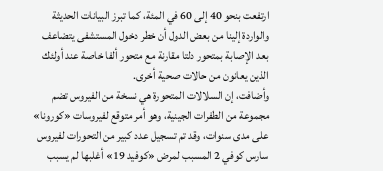ارتفعت بنحو 40 إلى 60 في المئة، كما تبرز البيانات الحديثة والواردة إلينا من بعض الدول أن خطر دخول المستشفى يتضاعف بعد الإصابة بمتحور دلتا مقارنة مع متحور ألفا خاصة عند أولئك الذين يعانون من حالات صحية أخرى.
وأضافت، إن السلالات المتحورة هي نسخة من الفيروس تضم مجموعة من الطفرات الجينية، وهو أمر متوقع لفيروسات «كورونا» على مدى سنوات، وقد تم تسجيل عدد كبير من التحورات لفيروس سارس كوفي 2 المسبب لمرض «كوفيد 19» أغلبها لم يسبب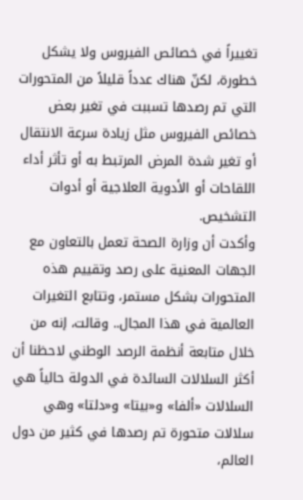تغييراً في خصائص الفيروس ولا يشكل خطورة، لكنّ هناك عدداً قليلاً من المتحورات التي تم رصدها تسببت في تغير بعض خصائص الفيروس مثل زيادة سرعة الانتقال أو تغير شدة المرض المرتبط به أو تأثر أداء اللقاحات أو الأدوية العلاجية أو أدوات التشخيص.
وأكدت أن وزارة الصحة تعمل بالتعاون مع الجهات المعنية على رصد وتقييم هذه المتحورات بشكل مستمر، وتتابع التغيرات العالمية في هذا المجال.. وقالت، إنه من خلال متابعة أنظمة الرصد الوطني لاحظنا أن أكثر السلالات السائدة في الدولة حالياً هي السلالات «ألفا» و«بيتا» و«دلتا» وهي سلالات متحورة تم رصدها في كثير من دول العالم،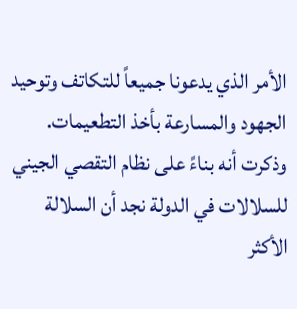الأمر الذي يدعونا جميعاً للتكاتف وتوحيد الجهود والمسارعة بأخذ التطعيمات.
وذكرت أنه بناءً على نظام التقصي الجيني للسلالات في الدولة نجد أن السلالة الأكثر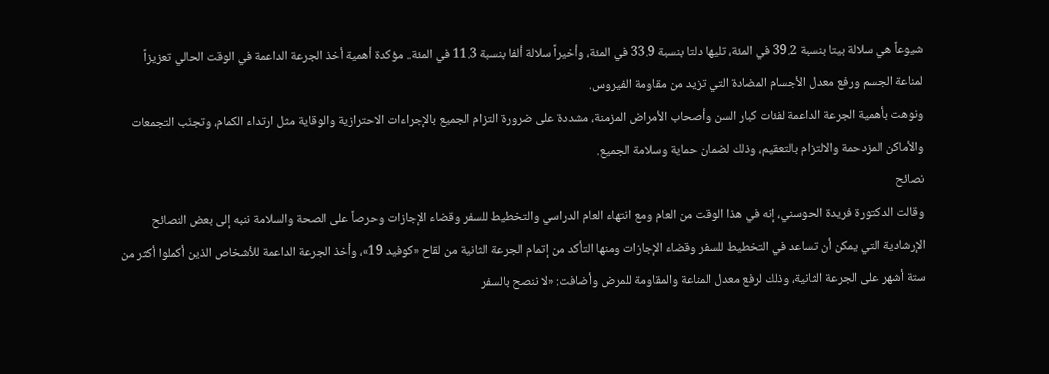شيوعاً هي سلالة بيتا بنسبة 39.2 في المئة، تليها دلتا بنسبة 33.9 في المئة، وأخيراً سلالة ألفا بنسبة 11.3 في المئة.. مؤكدة أهمية أخذ الجرعة الداعمة في الوقت الحالي تعزيزاً لمناعة الجسم ورفع معدل الأجسام المضادة التي تزيد من مقاومة الفيروس.
ونوهت بأهمية الجرعة الداعمة لفئات كبار السن وأصحاب الأمراض المزمنة، مشددة على ضرورة التزام الجميع بالإجراءات الاحترازية والوقاية مثل ارتداء الكمام، وتجنّب التجمعات والأماكن المزدحمة والالتزام بالتعقيم، وذلك لضمان حماية وسلامة الجميع.
نصائح
وقالت الدكتورة فريدة الحوسني، إنه في هذا الوقت من العام ومع انتهاء العام الدراسي والتخطيط للسفر وقضاء الإجازات وحرصاً على الصحة والسلامة ننبه إلى بعض النصائح الإرشادية التي يمكن أن تساعد في التخطيط للسفر وقضاء الإجازات ومنها التأكد من إتمام الجرعة الثانية من لقاح «كوفيد 19»، وأخذ الجرعة الداعمة للأشخاص الذين أكملوا أكثر من ستة أشهر على الجرعة الثانية، وذلك لرفع معدل المناعة والمقاومة للمرض وأضافت: «لا ننصح بالسفر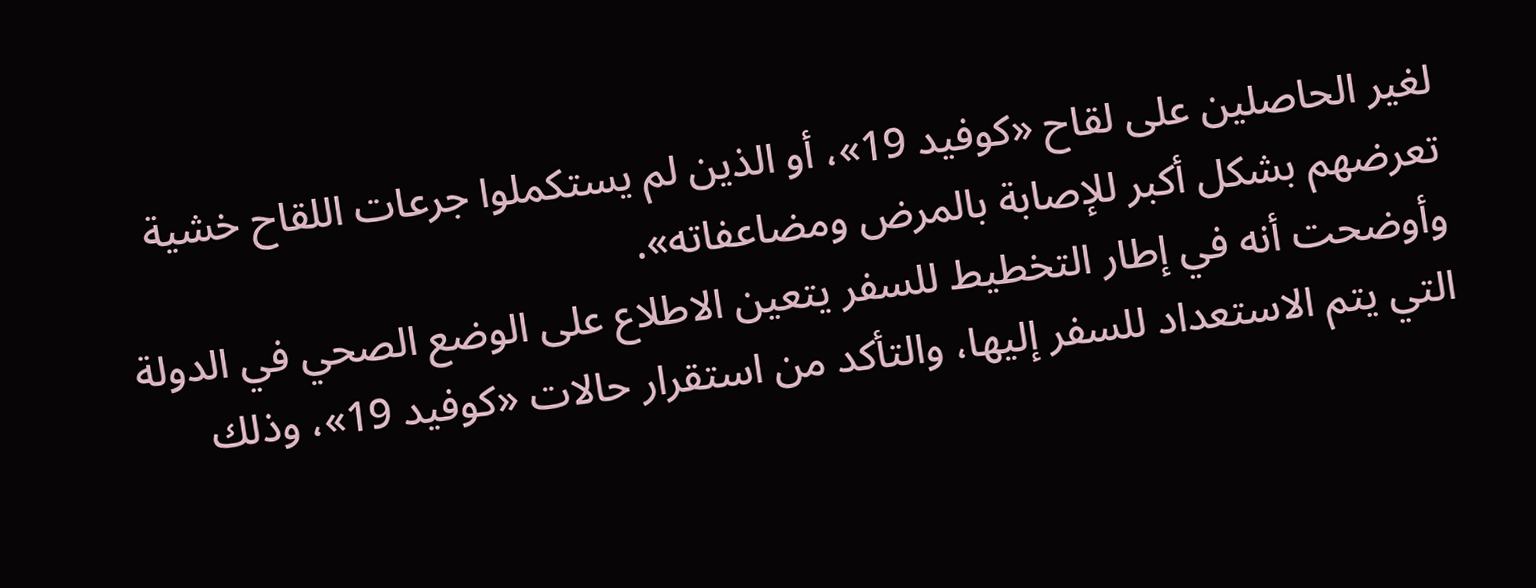لغير الحاصلين على لقاح «كوفيد 19»، أو الذين لم يستكملوا جرعات اللقاح خشية تعرضهم بشكل أكبر للإصابة بالمرض ومضاعفاته».
وأوضحت أنه في إطار التخطيط للسفر يتعين الاطلاع على الوضع الصحي في الدولة التي يتم الاستعداد للسفر إليها، والتأكد من استقرار حالات «كوفيد 19»، وذلك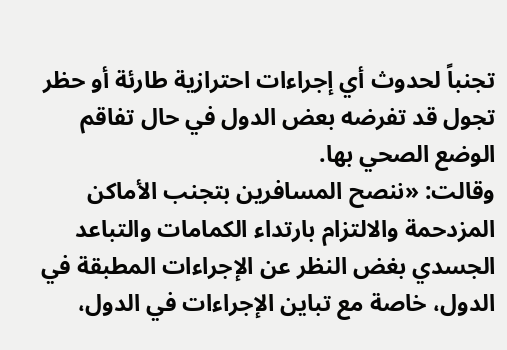تجنباً لحدوث أي إجراءات احترازية طارئة أو حظر تجول قد تفرضه بعض الدول في حال تفاقم الوضع الصحي بها.
وقالت: «ننصح المسافرين بتجنب الأماكن المزدحمة والالتزام بارتداء الكمامات والتباعد الجسدي بغض النظر عن الإجراءات المطبقة في الدول، خاصة مع تباين الإجراءات في الدول،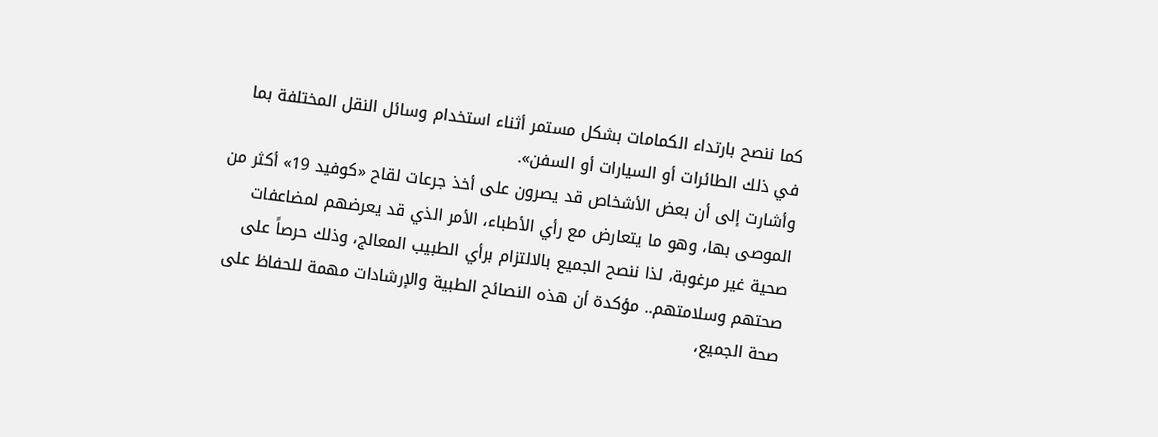كما ننصح بارتداء الكمامات بشكل مستمر أثناء استخدام وسائل النقل المختلفة بما في ذلك الطائرات أو السيارات أو السفن».
وأشارت إلى أن بعض الأشخاص قد يصرون على أخذ جرعات لقاح «كوفيد 19» أكثر من الموصى بها، وهو ما يتعارض مع رأي الأطباء، الأمر الذي قد يعرضهم لمضاعفات صحية غير مرغوبة، لذا ننصح الجميع بالالتزام برأي الطبيب المعالج، وذلك حرصاً على صحتهم وسلامتهم.. مؤكدة أن هذه النصائح الطبية والإرشادات مهمة للحفاظ على صحة الجميع،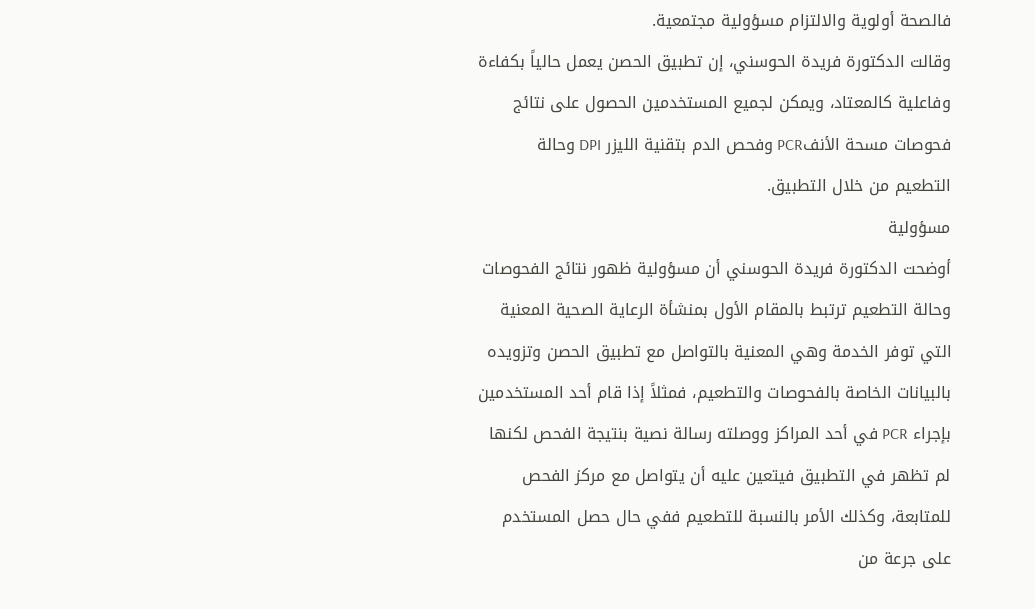فالصحة أولوية والالتزام مسؤولية مجتمعية.
وقالت الدكتورة فريدة الحوسني، إن تطبيق الحصن يعمل حالياً بكفاءة وفاعلية كالمعتاد، ويمكن لجميع المستخدمين الحصول على نتائج فحوصات مسحة الأنفPCR وفحص الدم بتقنية الليزر DPI وحالة التطعيم من خلال التطبيق.
مسؤولية
أوضحت الدكتورة فريدة الحوسني أن مسؤولية ظهور نتائج الفحوصات وحالة التطعيم ترتبط بالمقام الأول بمنشأة الرعاية الصحية المعنية التي توفر الخدمة وهي المعنية بالتواصل مع تطبيق الحصن وتزويده بالبيانات الخاصة بالفحوصات والتطعيم، فمثلاً إذا قام أحد المستخدمين بإجراء PCR في أحد المراكز ووصلته رسالة نصية بنتيجة الفحص لكنها لم تظهر في التطبيق فيتعين عليه أن يتواصل مع مركز الفحص للمتابعة، وكذلك الأمر بالنسبة للتطعيم ففي حال حصل المستخدم على جرعة من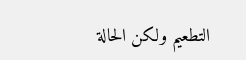التطعيم ولكن الحالة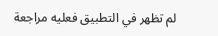لم تظهر في التطبيق فعليه مراجعة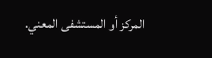المركز أو المستشفى المعني.